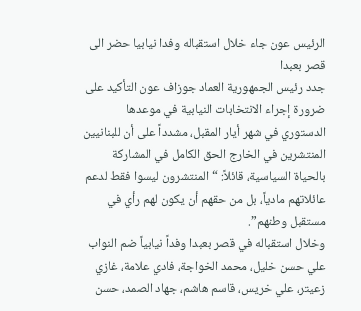الرئيس عون جاء خلال استقباله وفدا نيابيا حضر الى قصر بعبدا
جدد رئيس الجمهورية العماد جوزاف عون التأكيد على ضرورة إجراء الانتخابات النيابية في موعدها الدستوري في شهر أيار المقبل، مشدداً على أن للبنانيين المنتشرين في الخارج الحق الكامل في المشاركة بالحياة السياسية، قائلاً: “المنتشرون ليسوا فقط لدعم عائلاتهم مادياً، بل من حقهم أن يكون لهم رأي في مستقبل وطنهم”.
وخلال استقباله في قصر بعبدا وفداً نيابياً ضم النواب علي حسن خليل، محمد الخواجة، فادي علامة، غازي زعيتر، علي خريس، قاسم هاشم، جهاد الصمد، حسن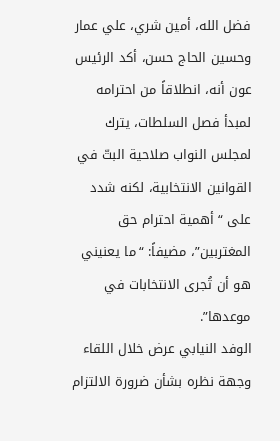فضل الله، أمين شري، علي عمار وحسين الحاج حسن، أكد الرئيس عون أنه، انطلاقاً من احترامه لمبدأ فصل السلطات، يترك لمجلس النواب صلاحية البتّ في القوانين الانتخابية، لكنه شدد على “أهمية احترام حق المغتربين”، مضيفاً: “ما يعنيني هو أن تُجرى الانتخابات في موعدها”.
الوفد النيابي عرض خلال اللقاء وجهة نظره بشأن ضرورة الالتزام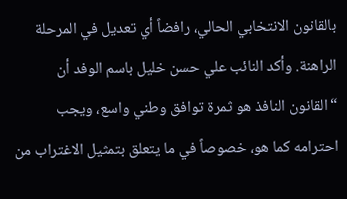بالقانون الانتخابي الحالي، رافضاً أي تعديل في المرحلة الراهنة. وأكد النائب علي حسن خليل باسم الوفد أن “القانون النافذ هو ثمرة توافق وطني واسع، ويجب احترامه كما هو، خصوصاً في ما يتعلق بتمثيل الاغتراب من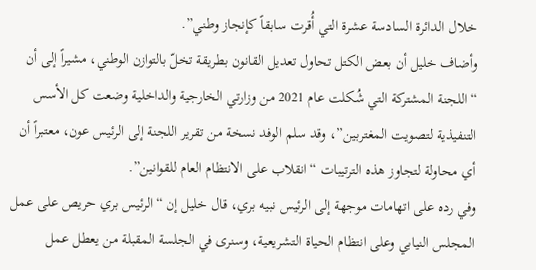خلال الدائرة السادسة عشرة التي أُقرت سابقاً كإنجاز وطني”.
وأضاف خليل أن بعض الكتل تحاول تعديل القانون بطريقة تخلّ بالتوازن الوطني، مشيراً إلى أن “اللجنة المشتركة التي شُكلت عام 2021 من وزارتي الخارجية والداخلية وضعت كل الأسس التنفيذية لتصويت المغتربين”، وقد سلم الوفد نسخة من تقرير اللجنة إلى الرئيس عون، معتبراً أن أي محاولة لتجاوز هذه الترتيبات “انقلاب على الانتظام العام للقوانين”.
وفي رده على اتهامات موجهة إلى الرئيس نبيه بري، قال خليل إن “الرئيس بري حريص على عمل المجلس النيابي وعلى انتظام الحياة التشريعية، وسنرى في الجلسة المقبلة من يعطل عمل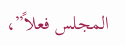المجلس فعلاً”،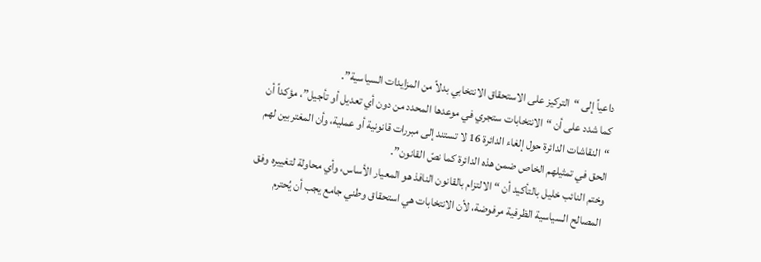داعياً إلى “التركيز على الاستحقاق الانتخابي بدلاً من المزايدات السياسية”.
كما شدد على أن “الانتخابات ستجري في موعدها المحدد من دون أي تعديل أو تأجيل”، مؤكداً أن “النقاشات الدائرة حول إلغاء الدائرة 16 لا تستند إلى مبررات قانونية أو عملية، وأن المغتربين لهم الحق في تمثيلهم الخاص ضمن هذه الدائرة كما نصّ القانون”.
وختم النائب خليل بالتأكيد أن “الالتزام بالقانون النافذ هو المعيار الأساس، وأي محاولة لتغييره وفق المصالح السياسية الظرفية مرفوضة، لأن الانتخابات هي استحقاق وطني جامع يجب أن يُحترم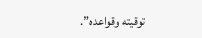توقيته وقواعده”.